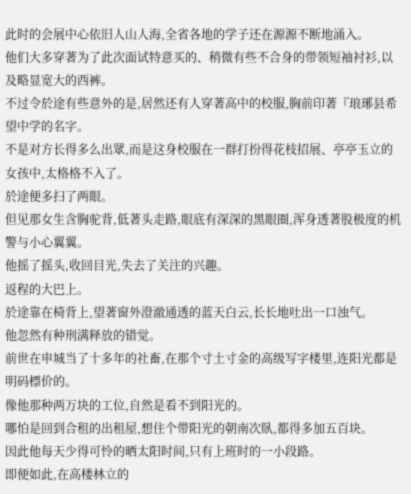此时的会展中心依旧人山人海,全省各地的学子还在源源不断地涌入。
他们大多穿著为了此次面试特意买的、稍微有些不合身的带领短袖衬衫,以及略显宽大的西裤。
不过令於途有些意外的是,居然还有人穿著高中的校服,胸前印著『琅琊县希望中学的名字。
不是对方长得多么出眾,而是这身校服在一群打扮得花枝招展、亭亭玉立的女孩中,太格格不入了。
於途便多扫了两眼。
但见那女生含胸驼背,低著头走路,眼底有深深的黑眼圈,浑身透著股极度的机警与小心翼翼。
他摇了摇头,收回目光,失去了关注的兴趣。
返程的大巴上。
於途靠在椅背上,望著窗外澄澈通透的蓝天白云,长长地吐出一口浊气。
他忽然有种刑满释放的错觉。
前世在申城当了十多年的社畜,在那个寸土寸金的高级写字楼里,连阳光都是明码標价的。
像他那种两万块的工位,自然是看不到阳光的。
哪怕是回到合租的出租屋,想住个带阳光的朝南次臥,都得多加五百块。
因此他每天少得可怜的晒太阳时间,只有上班时的一小段路。
即便如此,在高楼林立的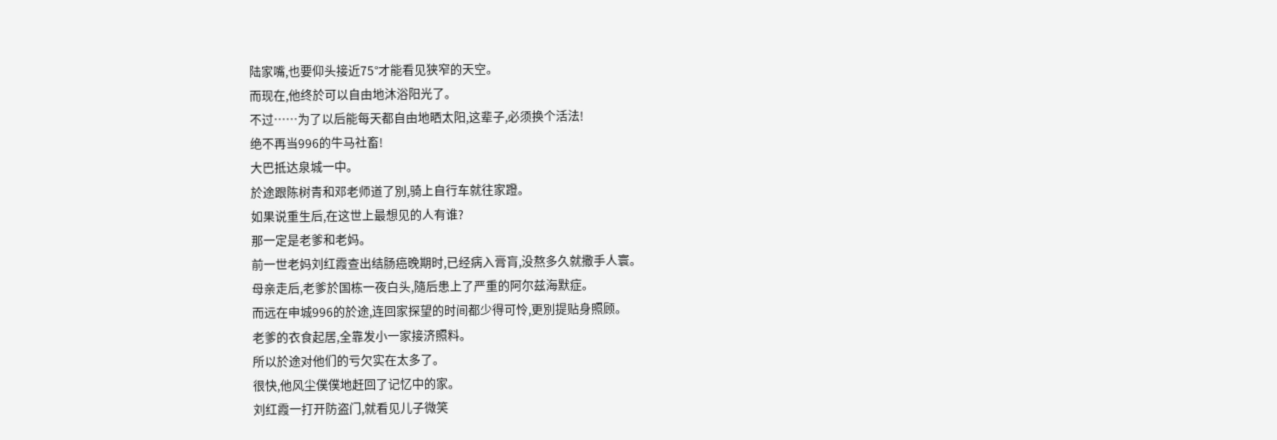陆家嘴,也要仰头接近75°才能看见狭窄的天空。
而现在,他终於可以自由地沐浴阳光了。
不过……为了以后能每天都自由地晒太阳,这辈子,必须换个活法!
绝不再当996的牛马社畜!
大巴抵达泉城一中。
於途跟陈树青和邓老师道了別,骑上自行车就往家蹬。
如果说重生后,在这世上最想见的人有谁?
那一定是老爹和老妈。
前一世老妈刘红霞查出结肠癌晚期时,已经病入膏肓,没熬多久就撒手人寰。
母亲走后,老爹於国栋一夜白头,隨后患上了严重的阿尔兹海默症。
而远在申城996的於途,连回家探望的时间都少得可怜,更別提贴身照顾。
老爹的衣食起居,全靠发小一家接济照料。
所以於途对他们的亏欠实在太多了。
很快,他风尘僕僕地赶回了记忆中的家。
刘红霞一打开防盗门,就看见儿子微笑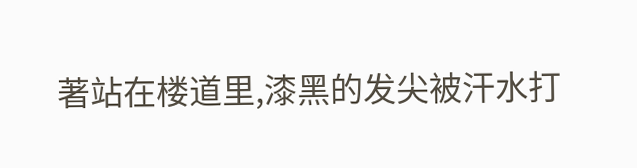著站在楼道里,漆黑的发尖被汗水打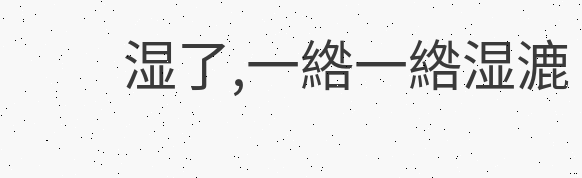湿了,一綹一綹湿漉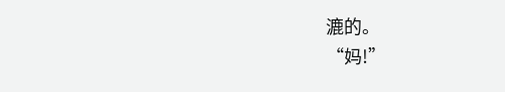漉的。
“妈!”